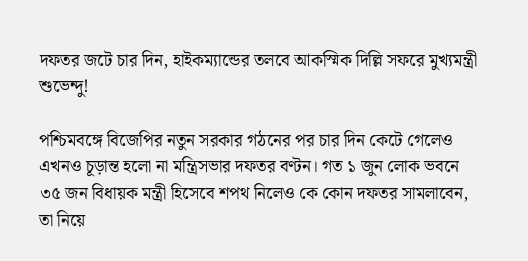দফতর জটে চার দিন, হাইকম্যান্ডের তলবে আকস্মিক দিল্লি সফরে মুখ্যমন্ত্রী শুভেন্দু!

পশ্চিমবঙ্গে বিজেপির নতুন সরকার গঠনের পর চার দিন কেটে গেলেও এখনও চূড়ান্ত হলো না মন্ত্রিসভার দফতর বণ্টন। গত ১ জুন লোক ভবনে ৩৫ জন বিধায়ক মন্ত্রী হিসেবে শপথ নিলেও কে কোন দফতর সামলাবেন, তা নিয়ে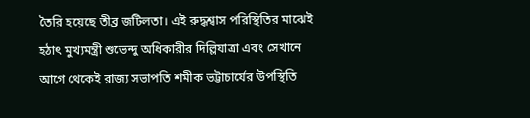তৈরি হয়েছে তীব্র জটিলতা। এই রুদ্ধশ্বাস পরিস্থিতির মাঝেই হঠাৎ মুখ্যমন্ত্রী শুভেন্দু অধিকারীর দিল্লিযাত্রা এবং সেখানে আগে থেকেই রাজ্য সভাপতি শমীক ভট্টাচার্যের উপস্থিতি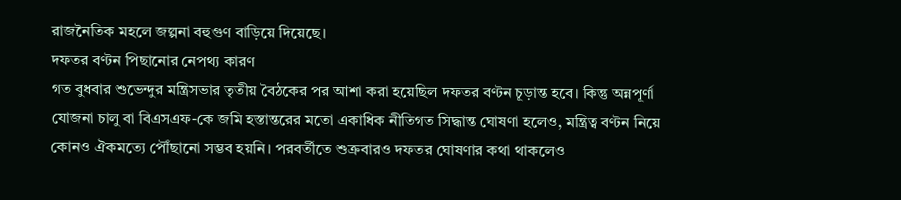রাজনৈতিক মহলে জল্পনা বহুগুণ বাড়িয়ে দিয়েছে।
দফতর বণ্টন পিছানোর নেপথ্য কারণ
গত বুধবার শুভেন্দুর মন্ত্রিসভার তৃতীয় বৈঠকের পর আশা করা হয়েছিল দফতর বণ্টন চূড়ান্ত হবে। কিন্তু অন্নপূর্ণা যোজনা চালু বা বিএসএফ-কে জমি হস্তান্তরের মতো একাধিক নীতিগত সিদ্ধান্ত ঘোষণা হলেও, মন্ত্রিত্ব বণ্টন নিয়ে কোনও ঐকমত্যে পৌঁছানো সম্ভব হয়নি। পরবর্তীতে শুক্রবারও দফতর ঘোষণার কথা থাকলেও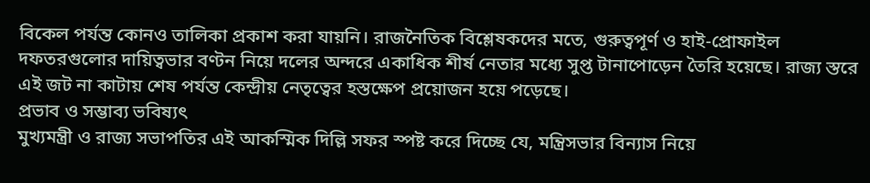বিকেল পর্যন্ত কোনও তালিকা প্রকাশ করা যায়নি। রাজনৈতিক বিশ্লেষকদের মতে, গুরুত্বপূর্ণ ও হাই-প্রোফাইল দফতরগুলোর দায়িত্বভার বণ্টন নিয়ে দলের অন্দরে একাধিক শীর্ষ নেতার মধ্যে সুপ্ত টানাপোড়েন তৈরি হয়েছে। রাজ্য স্তরে এই জট না কাটায় শেষ পর্যন্ত কেন্দ্রীয় নেতৃত্বের হস্তক্ষেপ প্রয়োজন হয়ে পড়েছে।
প্রভাব ও সম্ভাব্য ভবিষ্যৎ
মুখ্যমন্ত্রী ও রাজ্য সভাপতির এই আকস্মিক দিল্লি সফর স্পষ্ট করে দিচ্ছে যে, মন্ত্রিসভার বিন্যাস নিয়ে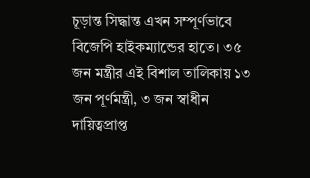চূড়ান্ত সিদ্ধান্ত এখন সম্পূর্ণভাবে বিজেপি হাইকম্যান্ডের হাতে। ৩৫ জন মন্ত্রীর এই বিশাল তালিকায় ১৩ জন পূর্ণমন্ত্রী, ৩ জন স্বাধীন দায়িত্বপ্রাপ্ত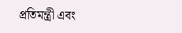প্রতিমন্ত্রী এবং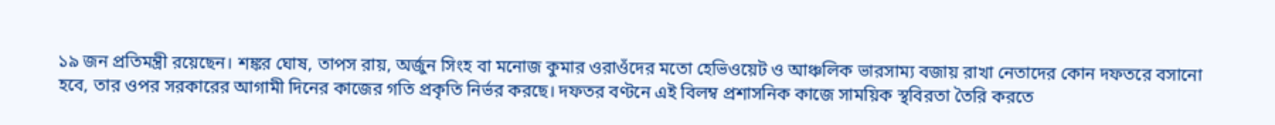১৯ জন প্রতিমন্ত্রী রয়েছেন। শঙ্কর ঘোষ, তাপস রায়, অর্জুন সিংহ বা মনোজ কুমার ওরাওঁদের মতো হেভিওয়েট ও আঞ্চলিক ভারসাম্য বজায় রাখা নেতাদের কোন দফতরে বসানো হবে, তার ওপর সরকারের আগামী দিনের কাজের গতি প্রকৃতি নির্ভর করছে। দফতর বণ্টনে এই বিলম্ব প্রশাসনিক কাজে সাময়িক স্থবিরতা তৈরি করতে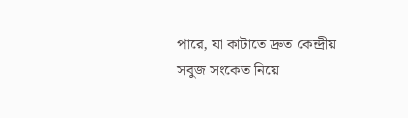পারে, যা কাটাতে দ্রুত কেন্দ্রীয় সবুজ সংকেত নিয়ে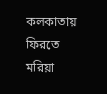কলকাতায় ফিরতে মরিয়া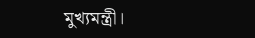মুখ্যমন্ত্রী।